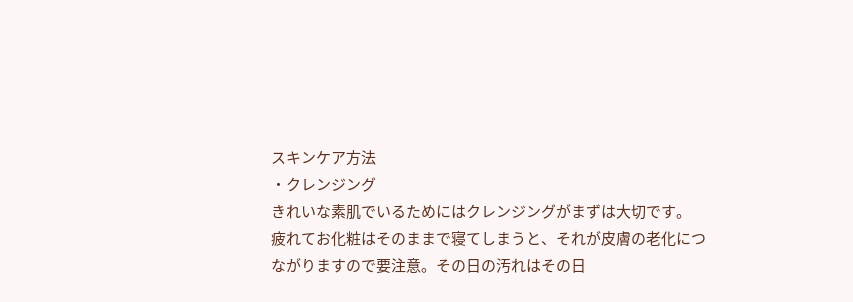スキンケア方法
・クレンジング
きれいな素肌でいるためにはクレンジングがまずは大切です。
疲れてお化粧はそのままで寝てしまうと、それが皮膚の老化につながりますので要注意。その日の汚れはその日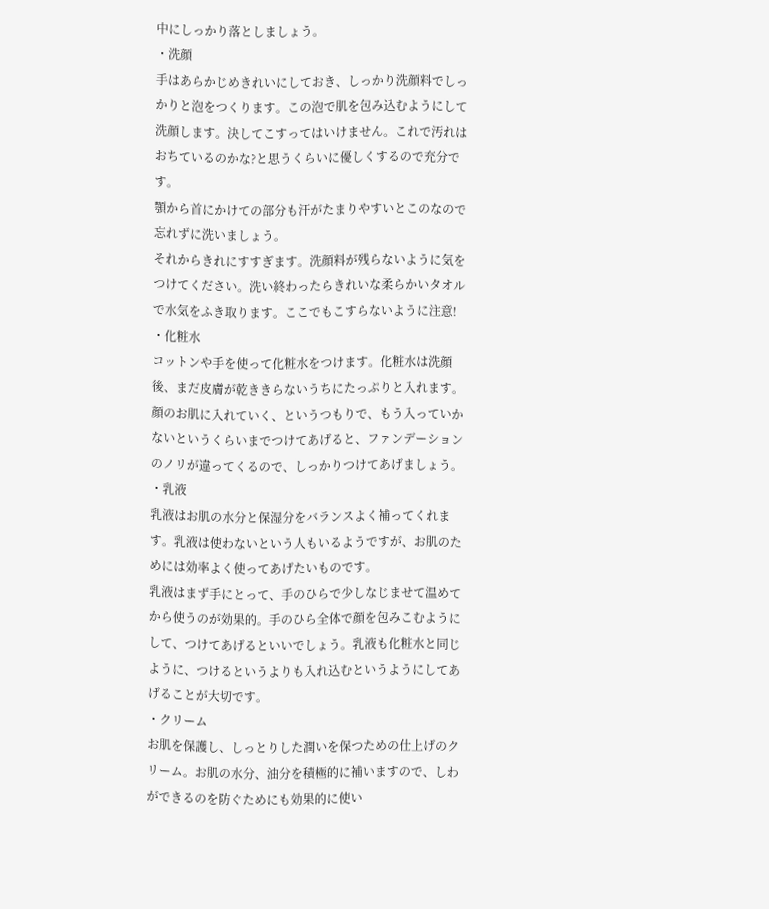中にしっかり落としましょう。
・洗顔
手はあらかじめきれいにしておき、しっかり洗顔料でしっかりと泡をつくります。この泡で肌を包み込むようにして洗顔します。決してこすってはいけません。これで汚れはおちているのかな?と思うくらいに優しくするので充分です。
顎から首にかけての部分も汗がたまりやすいとこのなので忘れずに洗いましょう。
それからきれにすすぎます。洗顔料が残らないように気をつけてください。洗い終わったらきれいな柔らかいタオルで水気をふき取ります。ここでもこすらないように注意!
・化粧水
コットンや手を使って化粧水をつけます。化粧水は洗顔後、まだ皮膚が乾ききらないうちにたっぷりと入れます。顔のお肌に入れていく、というつもりで、もう入っていかないというくらいまでつけてあげると、ファンデーションのノリが違ってくるので、しっかりつけてあげましょう。
・乳液
乳液はお肌の水分と保湿分をバランスよく補ってくれます。乳液は使わないという人もいるようですが、お肌のためには効率よく使ってあげたいものです。
乳液はまず手にとって、手のひらで少しなじませて温めてから使うのが効果的。手のひら全体で顔を包みこむようにして、つけてあげるといいでしょう。乳液も化粧水と同じように、つけるというよりも入れ込むというようにしてあげることが大切です。
・クリーム
お肌を保護し、しっとりした潤いを保つための仕上げのクリーム。お肌の水分、油分を積極的に補いますので、しわができるのを防ぐためにも効果的に使い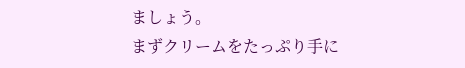ましょう。
まずクリームをたっぷり手に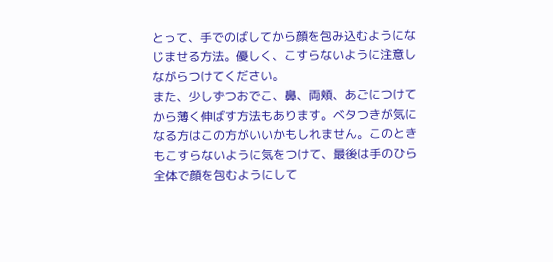とって、手でのばしてから顔を包み込むようになじませる方法。優しく、こすらないように注意しながらつけてください。
また、少しずつおでこ、鼻、両頬、あごにつけてから薄く伸ばす方法もあります。ベタつきが気になる方はこの方がいいかもしれません。このときもこすらないように気をつけて、最後は手のひら全体で顔を包むようにして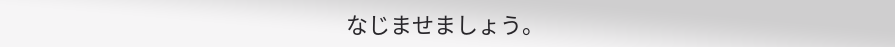なじませましょう。